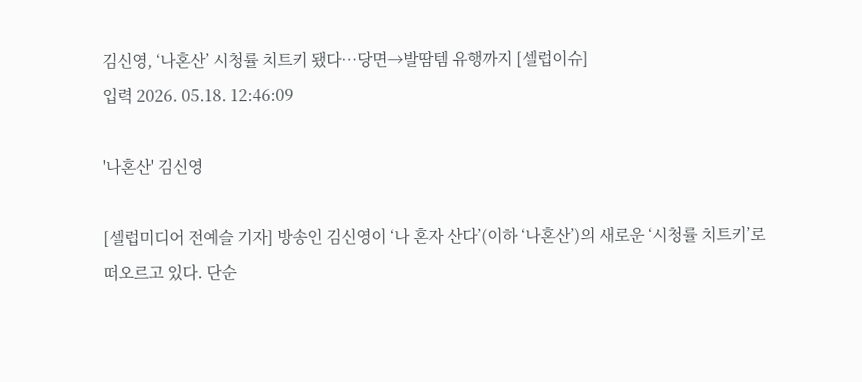김신영, ‘나혼산’ 시청률 치트키 됐다…당면→발땀템 유행까지 [셀럽이슈]
입력 2026. 05.18. 12:46:09

'나혼산' 김신영

[셀럽미디어 전예슬 기자] 방송인 김신영이 ‘나 혼자 산다’(이하 ‘나혼산’)의 새로운 ‘시청률 치트키’로 떠오르고 있다. 단순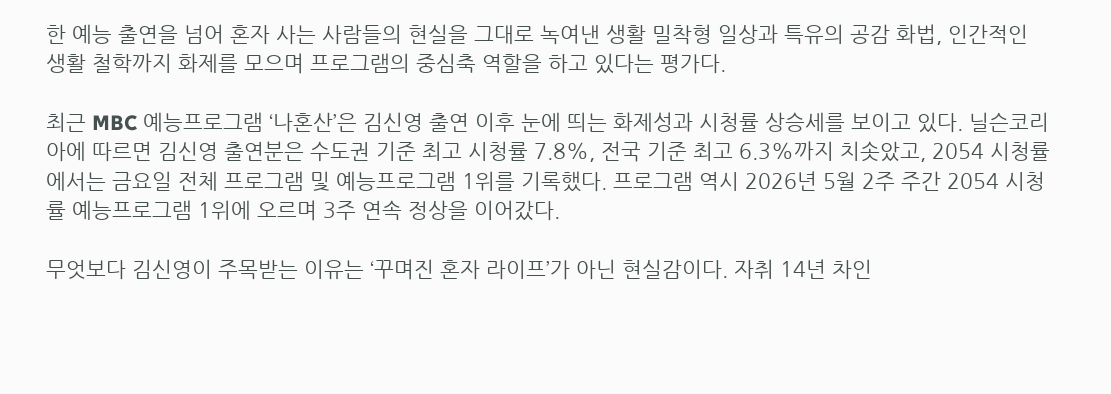한 예능 출연을 넘어 혼자 사는 사람들의 현실을 그대로 녹여낸 생활 밀착형 일상과 특유의 공감 화법, 인간적인 생활 철학까지 화제를 모으며 프로그램의 중심축 역할을 하고 있다는 평가다.

최근 MBC 예능프로그램 ‘나혼산’은 김신영 출연 이후 눈에 띄는 화제성과 시청률 상승세를 보이고 있다. 닐슨코리아에 따르면 김신영 출연분은 수도권 기준 최고 시청률 7.8%, 전국 기준 최고 6.3%까지 치솟았고, 2054 시청률에서는 금요일 전체 프로그램 및 예능프로그램 1위를 기록했다. 프로그램 역시 2026년 5월 2주 주간 2054 시청률 예능프로그램 1위에 오르며 3주 연속 정상을 이어갔다.

무엇보다 김신영이 주목받는 이유는 ‘꾸며진 혼자 라이프’가 아닌 현실감이다. 자취 14년 차인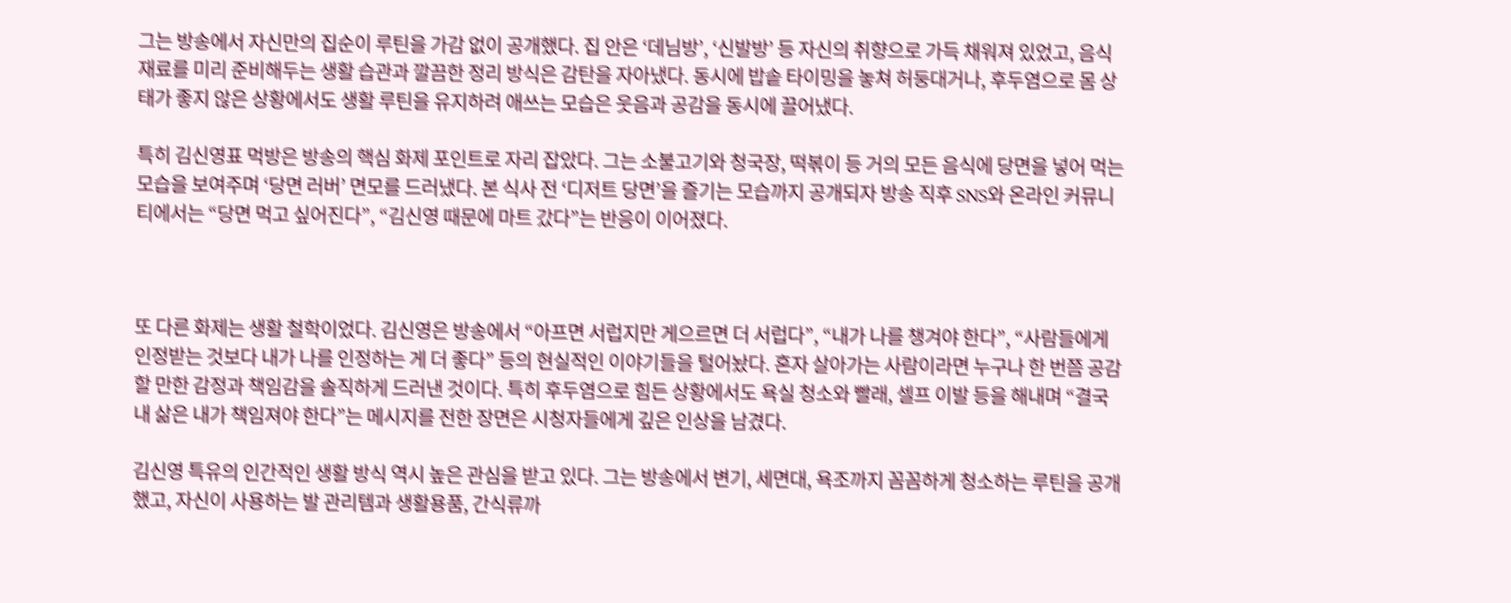그는 방송에서 자신만의 집순이 루틴을 가감 없이 공개했다. 집 안은 ‘데님방’, ‘신발방’ 등 자신의 취향으로 가득 채워져 있었고, 음식 재료를 미리 준비해두는 생활 습관과 깔끔한 정리 방식은 감탄을 자아냈다. 동시에 밥솥 타이밍을 놓쳐 허둥대거나, 후두염으로 몸 상태가 좋지 않은 상황에서도 생활 루틴을 유지하려 애쓰는 모습은 웃음과 공감을 동시에 끌어냈다.

특히 김신영표 먹방은 방송의 핵심 화제 포인트로 자리 잡았다. 그는 소불고기와 청국장, 떡볶이 등 거의 모든 음식에 당면을 넣어 먹는 모습을 보여주며 ‘당면 러버’ 면모를 드러냈다. 본 식사 전 ‘디저트 당면’을 즐기는 모습까지 공개되자 방송 직후 SNS와 온라인 커뮤니티에서는 “당면 먹고 싶어진다”, “김신영 때문에 마트 갔다”는 반응이 이어졌다.



또 다른 화제는 생활 철학이었다. 김신영은 방송에서 “아프면 서럽지만 게으르면 더 서럽다”, “내가 나를 챙겨야 한다”, “사람들에게 인정받는 것보다 내가 나를 인정하는 게 더 좋다” 등의 현실적인 이야기들을 털어놨다. 혼자 살아가는 사람이라면 누구나 한 번쯤 공감할 만한 감정과 책임감을 솔직하게 드러낸 것이다. 특히 후두염으로 힘든 상황에서도 욕실 청소와 빨래, 셀프 이발 등을 해내며 “결국 내 삶은 내가 책임져야 한다”는 메시지를 전한 장면은 시청자들에게 깊은 인상을 남겼다.

김신영 특유의 인간적인 생활 방식 역시 높은 관심을 받고 있다. 그는 방송에서 변기, 세면대, 욕조까지 꼼꼼하게 청소하는 루틴을 공개했고, 자신이 사용하는 발 관리템과 생활용품, 간식류까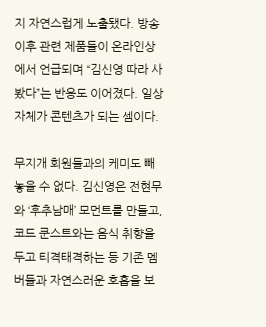지 자연스럽게 노출됐다. 방송 이후 관련 제품들이 온라인상에서 언급되며 “김신영 따라 사봤다”는 반응도 이어졌다. 일상 자체가 콘텐츠가 되는 셈이다.

무지개 회원들과의 케미도 빼놓을 수 없다. 김신영은 전현무와 ‘후추남매’ 모먼트를 만들고, 코드 쿤스트와는 음식 취향을 두고 티격태격하는 등 기존 멤버들과 자연스러운 호흡을 보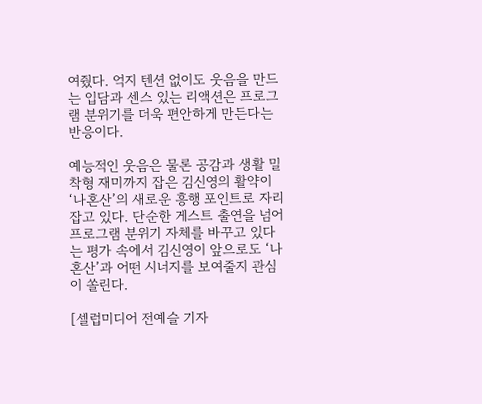여줬다. 억지 텐션 없이도 웃음을 만드는 입담과 센스 있는 리액션은 프로그램 분위기를 더욱 편안하게 만든다는 반응이다.

예능적인 웃음은 물론 공감과 생활 밀착형 재미까지 잡은 김신영의 활약이 ‘나혼산’의 새로운 흥행 포인트로 자리 잡고 있다. 단순한 게스트 출연을 넘어 프로그램 분위기 자체를 바꾸고 있다는 평가 속에서 김신영이 앞으로도 ‘나혼산’과 어떤 시너지를 보여줄지 관심이 쏠린다.

[셀럽미디어 전예슬 기자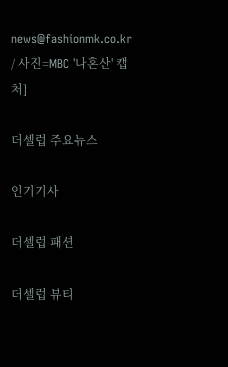news@fashionmk.co.kr / 사진=MBC '나혼산' 캡처]

더셀럽 주요뉴스

인기기사

더셀럽 패션

더셀럽 뷰티